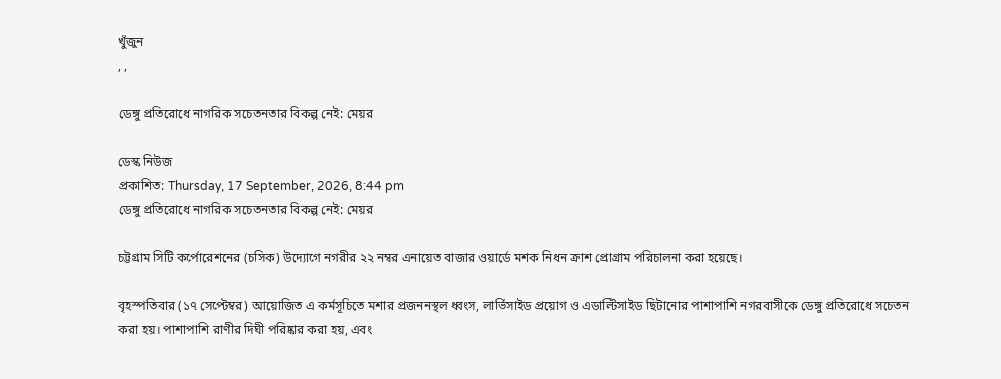খুঁজুন
, ,

ডেঙ্গু প্রতিরোধে নাগরিক সচেতনতার বিকল্প নেই: মেয়র

ডেস্ক নিউজ
প্রকাশিত: Thursday, 17 September, 2026, 8:44 pm
ডেঙ্গু প্রতিরোধে নাগরিক সচেতনতার বিকল্প নেই: মেয়র

চট্টগ্রাম সিটি কর্পোরেশনের (চসিক) উদ্যোগে নগরীর ২২ নম্বর এনায়েত বাজার ওয়ার্ডে মশক নিধন ক্রাশ প্রোগ্রাম পরিচালনা করা হয়েছে।

বৃহস্পতিবার (১৭ সেপ্টেম্বর) আয়োজিত এ কর্মসূচিতে মশার প্রজননস্থল ধ্বংস, লার্ভিসাইড প্রয়োগ ও এডাল্টিসাইড ছিটানোর পাশাপাশি নগরবাসীকে ডেঙ্গু প্রতিরোধে সচেতন করা হয়। পাশাপাশি রাণীর দিঘী পরিষ্কার করা হয়, এবং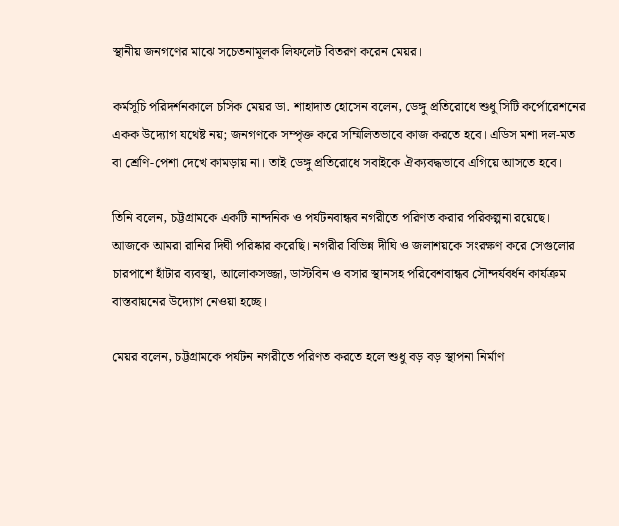স্থানীয় জনগণের মাঝে সচেতনামূলক লিফলেট বিতরণ করেন মেয়র।

কর্মসূচি পরিদর্শনকালে চসিক মেয়র ডা. শাহাদাত হোসেন বলেন, ডেঙ্গু প্রতিরোধে শুধু সিটি কর্পোরেশনের একক উদ্যোগ যথেষ্ট নয়; জনগণকে সম্পৃক্ত করে সম্মিলিতভাবে কাজ করতে হবে। এডিস মশা দল-মত বা শ্রেণি-পেশা দেখে কামড়ায় না। তাই ডেঙ্গু প্রতিরোধে সবাইকে ঐক্যবদ্ধভাবে এগিয়ে আসতে হবে।

তিনি বলেন, চট্টগ্রামকে একটি নান্দনিক ও পর্যটনবান্ধব নগরীতে পরিণত করার পরিকল্পনা রয়েছে। আজকে আমরা রানির দিঘী পরিষ্কার করেছি। নগরীর বিভিন্ন দীঘি ও জলাশয়কে সংরক্ষণ করে সেগুলোর চারপাশে হাঁটার ব্যবস্থা, আলোকসজ্জা, ডাস্টবিন ও বসার স্থানসহ পরিবেশবান্ধব সৌন্দর্যবর্ধন কার্যক্রম বাস্তবায়নের উদ্যোগ নেওয়া হচ্ছে।

মেয়র বলেন, চট্টগ্রামকে পর্যটন নগরীতে পরিণত করতে হলে শুধু বড় বড় স্থাপনা নির্মাণ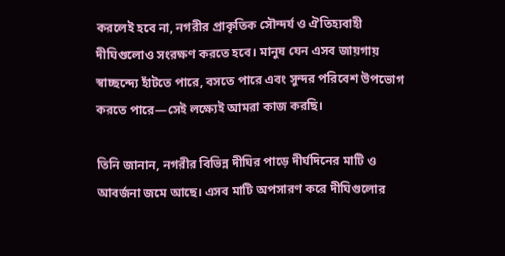করলেই হবে না, নগরীর প্রাকৃতিক সৌন্দর্য ও ঐতিহ্যবাহী দীঘিগুলোও সংরক্ষণ করতে হবে। মানুষ যেন এসব জায়গায় স্বাচ্ছন্দ্যে হাঁটতে পারে, বসতে পারে এবং সুন্দর পরিবেশ উপভোগ করতে পারে—সেই লক্ষ্যেই আমরা কাজ করছি।

তিনি জানান, নগরীর বিভিন্ন দীঘির পাড়ে দীর্ঘদিনের মাটি ও আবর্জনা জমে আছে। এসব মাটি অপসারণ করে দীঘিগুলোর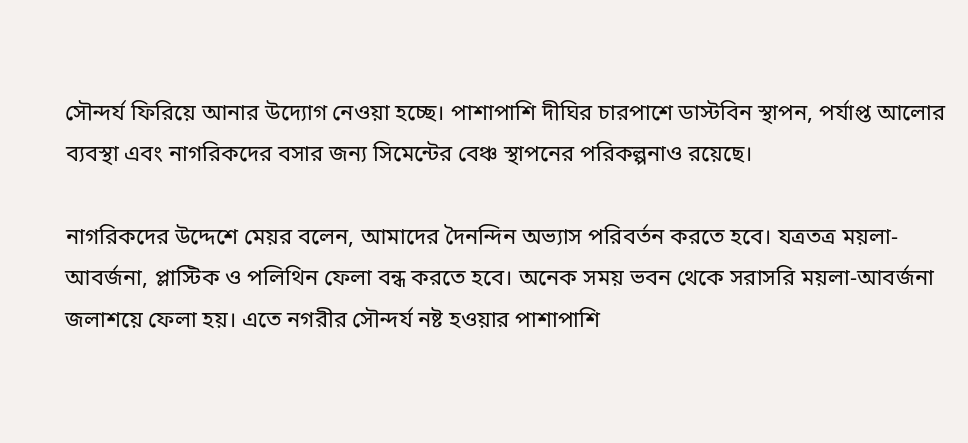সৌন্দর্য ফিরিয়ে আনার উদ্যোগ নেওয়া হচ্ছে। পাশাপাশি দীঘির চারপাশে ডাস্টবিন স্থাপন, পর্যাপ্ত আলোর ব্যবস্থা এবং নাগরিকদের বসার জন্য সিমেন্টের বেঞ্চ স্থাপনের পরিকল্পনাও রয়েছে।

নাগরিকদের উদ্দেশে মেয়র বলেন, আমাদের দৈনন্দিন অভ্যাস পরিবর্তন করতে হবে। যত্রতত্র ময়লা-আবর্জনা, প্লাস্টিক ও পলিথিন ফেলা বন্ধ করতে হবে। অনেক সময় ভবন থেকে সরাসরি ময়লা-আবর্জনা জলাশয়ে ফেলা হয়। এতে নগরীর সৌন্দর্য নষ্ট হওয়ার পাশাপাশি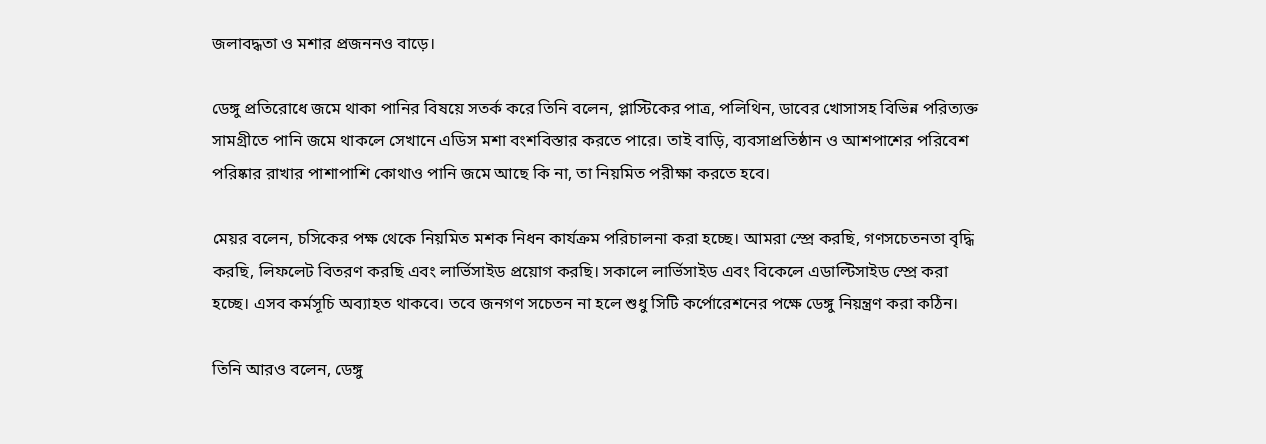জলাবদ্ধতা ও মশার প্রজননও বাড়ে।

ডেঙ্গু প্রতিরোধে জমে থাকা পানির বিষয়ে সতর্ক করে তিনি বলেন, প্লাস্টিকের পাত্র, পলিথিন, ডাবের খোসাসহ বিভিন্ন পরিত্যক্ত সামগ্রীতে পানি জমে থাকলে সেখানে এডিস মশা বংশবিস্তার করতে পারে। তাই বাড়ি, ব্যবসাপ্রতিষ্ঠান ও আশপাশের পরিবেশ পরিষ্কার রাখার পাশাপাশি কোথাও পানি জমে আছে কি না, তা নিয়মিত পরীক্ষা করতে হবে।

মেয়র বলেন, চসিকের পক্ষ থেকে নিয়মিত মশক নিধন কার্যক্রম পরিচালনা করা হচ্ছে। আমরা স্প্রে করছি, গণসচেতনতা বৃদ্ধি করছি, লিফলেট বিতরণ করছি এবং লার্ভিসাইড প্রয়োগ করছি। সকালে লার্ভিসাইড এবং বিকেলে এডাল্টিসাইড স্প্রে করা হচ্ছে। এসব কর্মসূচি অব্যাহত থাকবে। তবে জনগণ সচেতন না হলে শুধু সিটি কর্পোরেশনের পক্ষে ডেঙ্গু নিয়ন্ত্রণ করা কঠিন।

তিনি আরও বলেন, ডেঙ্গু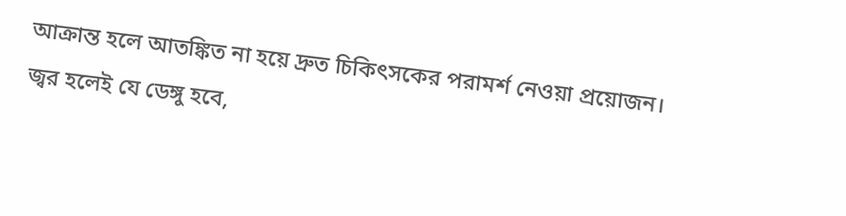আক্রান্ত হলে আতঙ্কিত না হয়ে দ্রুত চিকিৎসকের পরামর্শ নেওয়া প্রয়োজন। জ্বর হলেই যে ডেঙ্গু হবে,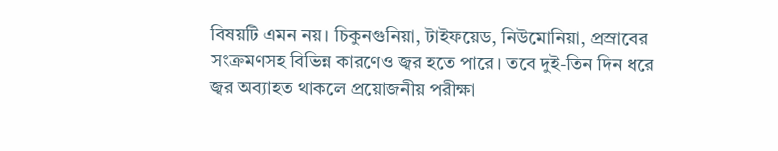বিষয়টি এমন নয়। চিকুনগুনিয়া, টাইফয়েড, নিউমোনিয়া, প্রস্রাবের সংক্রমণসহ বিভিন্ন কারণেও জ্বর হতে পারে। তবে দুই-তিন দিন ধরে জ্বর অব্যাহত থাকলে প্রয়োজনীয় পরীক্ষা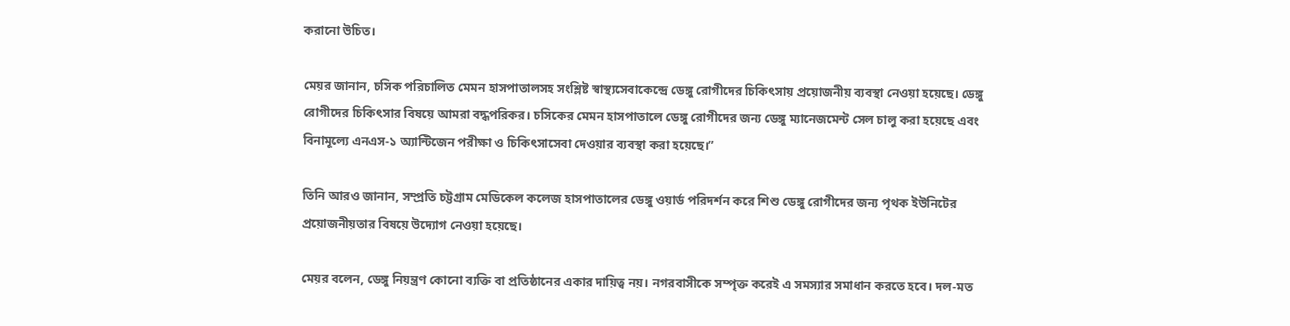করানো উচিত।

মেয়র জানান, চসিক পরিচালিত মেমন হাসপাতালসহ সংশ্লিষ্ট স্বাস্থ্যসেবাকেন্দ্রে ডেঙ্গু রোগীদের চিকিৎসায় প্রয়োজনীয় ব্যবস্থা নেওয়া হয়েছে। ডেঙ্গু রোগীদের চিকিৎসার বিষয়ে আমরা বদ্ধপরিকর। চসিকের মেমন হাসপাতালে ডেঙ্গু রোগীদের জন্য ডেঙ্গু ম্যানেজমেন্ট সেল চালু করা হয়েছে এবং বিনামূল্যে এনএস-১ অ্যান্টিজেন পরীক্ষা ও চিকিৎসাসেবা দেওয়ার ব্যবস্থা করা হয়েছে।”

তিনি আরও জানান, সম্প্রতি চট্টগ্রাম মেডিকেল কলেজ হাসপাতালের ডেঙ্গু ওয়ার্ড পরিদর্শন করে শিশু ডেঙ্গু রোগীদের জন্য পৃথক ইউনিটের প্রয়োজনীয়তার বিষয়ে উদ্যোগ নেওয়া হয়েছে।

মেয়র বলেন, ডেঙ্গু নিয়ন্ত্রণ কোনো ব্যক্তি বা প্রতিষ্ঠানের একার দায়িত্ব নয়। নগরবাসীকে সম্পৃক্ত করেই এ সমস্যার সমাধান করতে হবে। দল-মত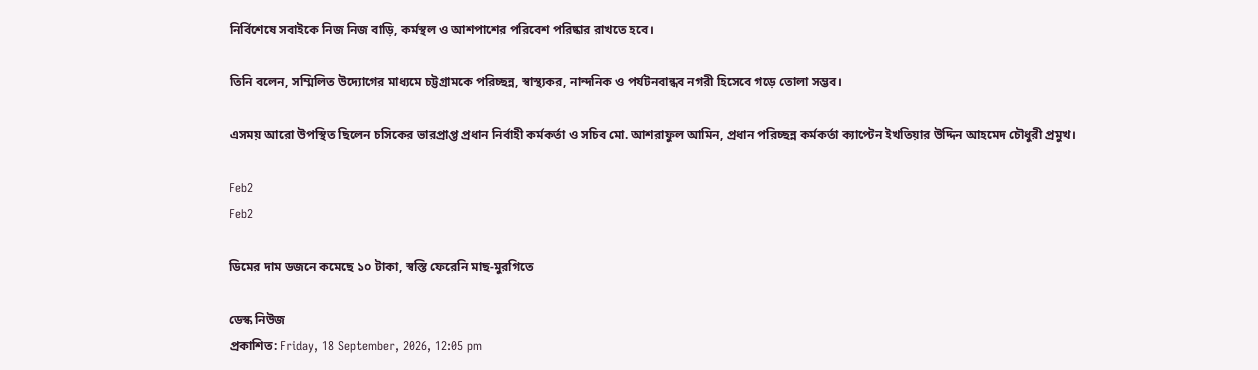নির্বিশেষে সবাইকে নিজ নিজ বাড়ি, কর্মস্থল ও আশপাশের পরিবেশ পরিষ্কার রাখতে হবে।

তিনি বলেন, সম্মিলিত উদ্যোগের মাধ্যমে চট্টগ্রামকে পরিচ্ছন্ন, স্বাস্থ্যকর, নান্দনিক ও পর্যটনবান্ধব নগরী হিসেবে গড়ে তোলা সম্ভব।

এসময় আরো উপস্থিত ছিলেন চসিকের ভারপ্রাপ্ত প্রধান নির্বাহী কর্মকর্তা ও সচিব মো. আশরাফুল আমিন, প্রধান পরিচ্ছন্ন কর্মকর্তা ক্যাপ্টেন ইখতিয়ার উদ্দিন আহমেদ চৌধুরী প্রমুখ।

Feb2
Feb2

ডিমের দাম ডজনে কমেছে ১০ টাকা, স্বস্তি ফেরেনি মাছ-মুরগিতে

ডেস্ক নিউজ
প্রকাশিত: Friday, 18 September, 2026, 12:05 pm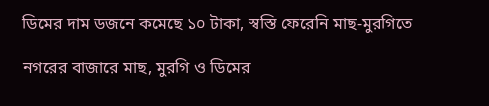ডিমের দাম ডজনে কমেছে ১০ টাকা, স্বস্তি ফেরেনি মাছ-মুরগিতে

নগরের বাজারে মাছ, মুরগি ও ডিমের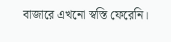বাজারে এখনো স্বস্তি ফেরেনি।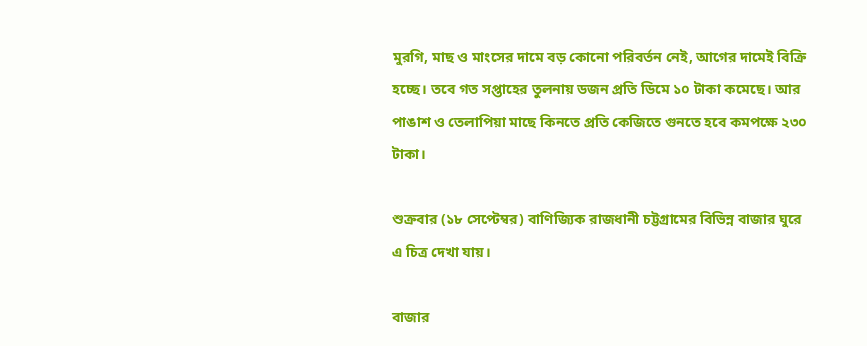মুরগি, মাছ ও মাংসের দামে বড় কোনো পরিবর্তন নেই, আগের দামেই বিক্রি হচ্ছে। তবে গত সপ্তাহের তুলনায় ডজন প্রতি ডিমে ১০ টাকা কমেছে। আর পাঙাশ ও তেলাপিয়া মাছে কিনতে প্রতি কেজিতে গুনতে হবে কমপক্ষে ২৩০ টাকা।

শুক্রবার (১৮ সেপ্টেম্বর) বাণিজ্যিক রাজধানী চট্টগ্রামের বিভিন্ন বাজার ঘুরে এ চিত্র দেখা যায়।

বাজার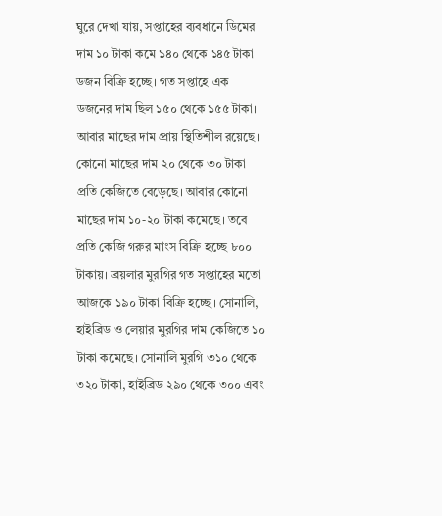ঘুরে দেখা যায়, সপ্তাহের ব্যবধানে ডিমের দাম ১০ টাকা কমে ১৪০ থেকে ১৪৫ টাকা ডজন বিক্রি হচ্ছে। গত সপ্তাহে এক ডজনের দাম ছিল ১৫০ থেকে ১৫৫ টাকা। আবার মাছের দাম প্রায় স্থিতিশীল রয়েছে। কোনো মাছের দাম ২০ থেকে ৩০ টাকা প্রতি কেজিতে বেড়েছে। আবার কোনো মাছের দাম ১০-২০ টাকা কমেছে। তবে প্রতি কেজি গরুর মাংস বিক্রি হচ্ছে ৮০০ টাকায়। ব্রয়লার মুরগির গত সপ্তাহের মতো আজকে ১৯০ টাকা বিক্রি হচ্ছে। সোনালি, হাইব্রিড ও লেয়ার মুরগির দাম কেজিতে ১০ টাকা কমেছে। সোনালি মুরগি ৩১০ থেকে ৩২০ টাকা, হাইব্রিড ২৯০ থেকে ৩০০ এবং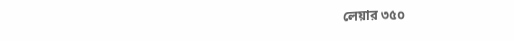লেয়ার ৩৫০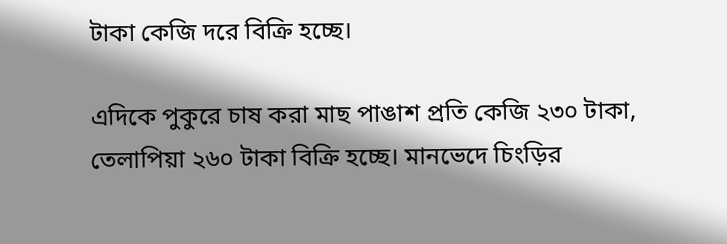টাকা কেজি দরে বিক্রি হচ্ছে।

এদিকে পুকুরে চাষ করা মাছ পাঙাশ প্রতি কেজি ২৩০ টাকা, তেলাপিয়া ২৬০ টাকা বিক্রি হচ্ছে। মানভেদে চিংড়ির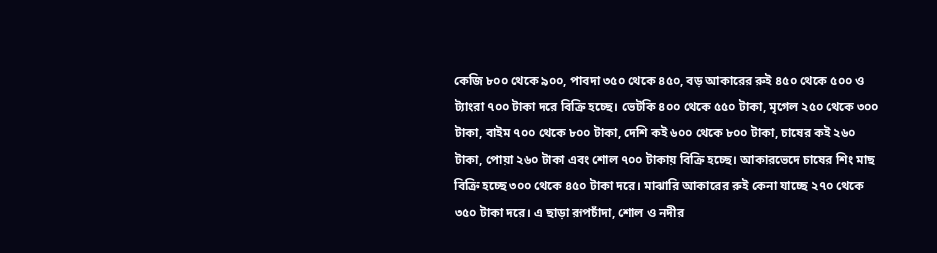কেজি ৮০০ থেকে ৯০০, পাবদা ৩৫০ থেকে ৪৫০, বড় আকারের রুই ৪৫০ থেকে ৫০০ ও ট্যাংরা ৭০০ টাকা দরে বিক্রি হচ্ছে। ভেটকি ৪০০ থেকে ৫৫০ টাকা, মৃগেল ২৫০ থেকে ৩০০ টাকা, বাইম ৭০০ থেকে ৮০০ টাকা, দেশি কই ৬০০ থেকে ৮০০ টাকা, চাষের কই ২৬০ টাকা, পোয়া ২৬০ টাকা এবং শোল ৭০০ টাকায় বিক্রি হচ্ছে। আকারভেদে চাষের শিং মাছ বিক্রি হচ্ছে ৩০০ থেকে ৪৫০ টাকা দরে। মাঝারি আকারের রুই কেনা যাচ্ছে ২৭০ থেকে ৩৫০ টাকা দরে। এ ছাড়া রূপচাঁদা, শোল ও নদীর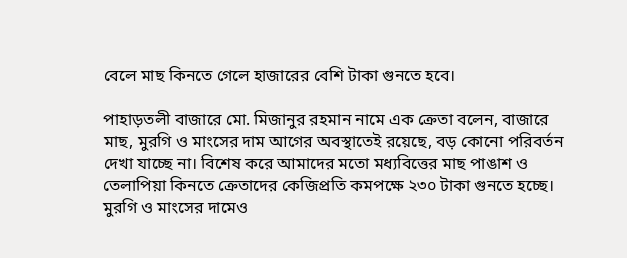বেলে মাছ কিনতে গেলে হাজারের বেশি টাকা গুনতে হবে।

পাহাড়তলী বাজারে মো. মিজানুর রহমান নামে এক ক্রেতা বলেন, বাজারে মাছ, মুরগি ও মাংসের দাম আগের অবস্থাতেই রয়েছে, বড় কোনো পরিবর্তন দেখা যাচ্ছে না। বিশেষ করে আমাদের মতো মধ্যবিত্তের মাছ পাঙাশ ও তেলাপিয়া কিনতে ক্রেতাদের কেজিপ্রতি কমপক্ষে ২৩০ টাকা গুনতে হচ্ছে। মুরগি ও মাংসের দামেও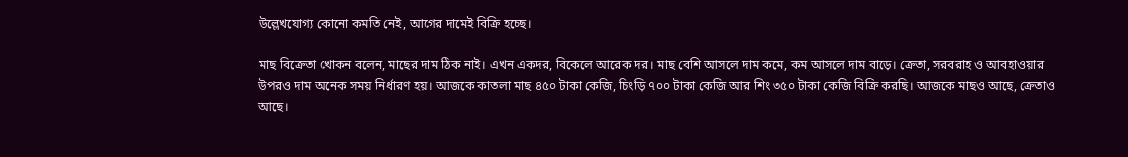উল্লেখযোগ্য কোনো কমতি নেই, আগের দামেই বিক্রি হচ্ছে।

মাছ বিক্রেতা খোকন বলেন, মাছের দাম ঠিক নাই। এখন একদর, বিকেলে আরেক দর। মাছ বেশি আসলে দাম কমে, কম আসলে দাম বাড়ে। ক্রেতা, সরবরাহ ও আবহাওয়ার উপরও দাম অনেক সময় নির্ধারণ হয়। আজকে কাতলা মাছ ৪৫০ টাকা কেজি, চিংড়ি ৭০০ টাকা কেজি আর শিং ৩৫০ টাকা কেজি বিক্রি করছি। আজকে মাছও আছে, ক্রেতাও আছে।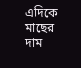এদিকে মাছের দাম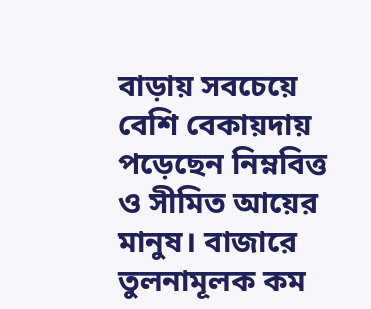বাড়ায় সবচেয়ে বেশি বেকায়দায় পড়েছেন নিম্নবিত্ত ও সীমিত আয়ের মানুষ। বাজারে তুলনামূলক কম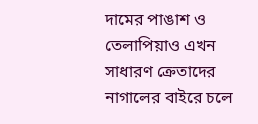দামের পাঙাশ ও তেলাপিয়াও এখন সাধারণ ক্রেতাদের নাগালের বাইরে চলে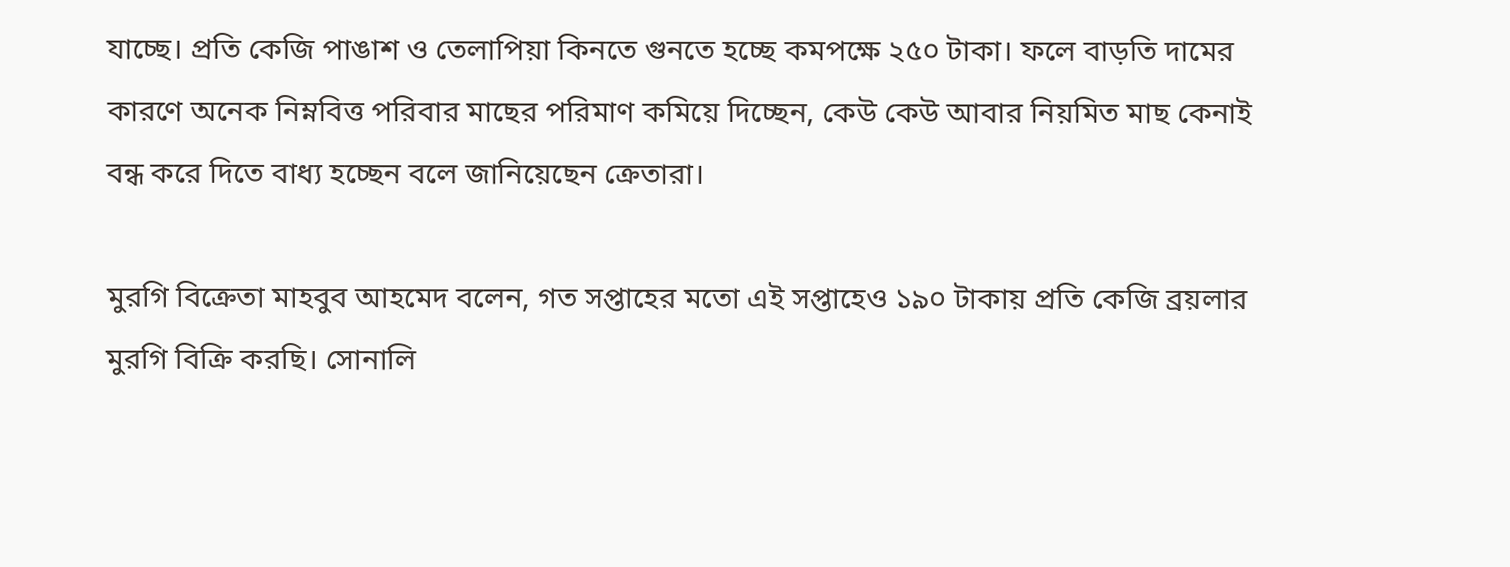যাচ্ছে। প্রতি কেজি পাঙাশ ও তেলাপিয়া কিনতে গুনতে হচ্ছে কমপক্ষে ২৫০ টাকা। ফলে বাড়তি দামের কারণে অনেক নিম্নবিত্ত পরিবার মাছের পরিমাণ কমিয়ে দিচ্ছেন, কেউ কেউ আবার নিয়মিত মাছ কেনাই বন্ধ করে দিতে বাধ্য হচ্ছেন বলে জানিয়েছেন ক্রেতারা।

মুরগি বিক্রেতা মাহবুব আহমেদ বলেন, গত সপ্তাহের মতো এই সপ্তাহেও ১৯০ টাকায় প্রতি কেজি ব্রয়লার মুরগি বিক্রি করছি। সোনালি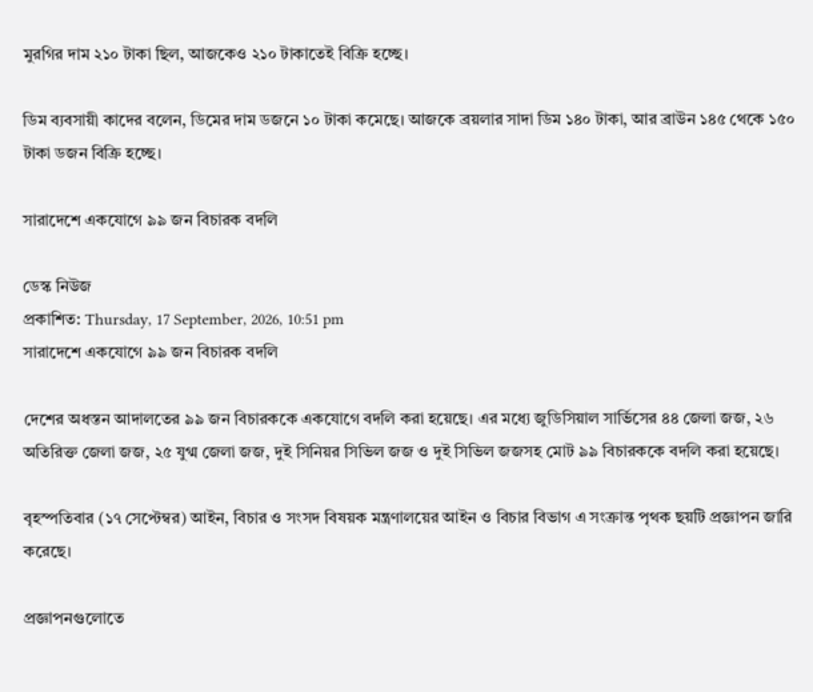মুরগির দাম ২১০ টাকা ছিল, আজকেও ২১০ টাকাতেই বিক্রি হচ্ছে।

ডিম ব্যবসায়ী কাদের বলেন, ডিমের দাম ডজনে ১০ টাকা কমেছে। আজকে ব্রয়লার সাদা ডিম ১৪০ টাকা, আর ব্রাউন ১৪৫ থেকে ১৫০ টাকা ডজন বিক্রি হচ্ছে।

সারাদেশে একযোগে ৯৯ জন বিচারক বদলি

ডেস্ক নিউজ
প্রকাশিত: Thursday, 17 September, 2026, 10:51 pm
সারাদেশে একযোগে ৯৯ জন বিচারক বদলি

দেশের অধস্তন আদালতের ৯৯ জন বিচারককে একযোগে বদলি করা হয়েছে। এর মধ্যে জুডিসিয়াল সার্ভিসের ৪৪ জেলা জজ, ২৬ অতিরিক্ত জেলা জজ, ২৫ যুগ্ম জেলা জজ, দুই সিনিয়র সিভিল জজ ও দুই সিভিল জজসহ মোট ৯৯ বিচারককে বদলি করা হয়েছে।

বৃহস্পতিবার (১৭ সেপ্টেম্বর) আইন, বিচার ও সংসদ বিষয়ক মন্ত্রণালয়ের আইন ও বিচার বিভাগ এ সংক্রান্ত পৃথক ছয়টি প্রজ্ঞাপন জারি করেছে।

প্রজ্ঞাপনগুলোতে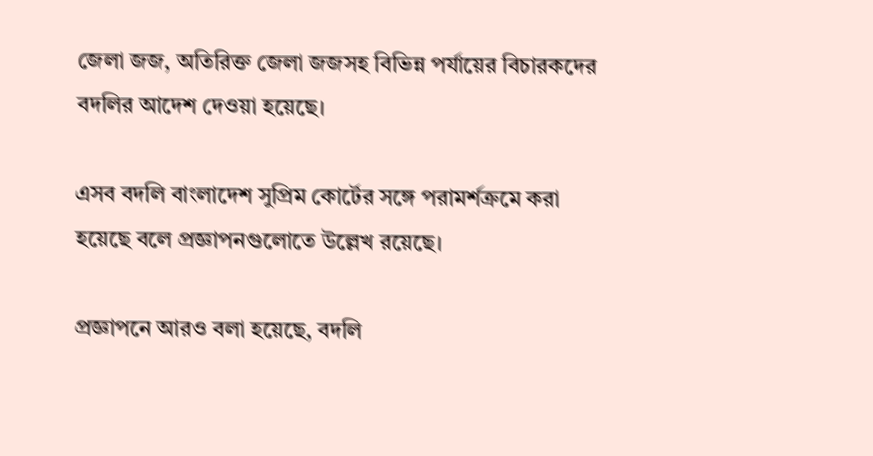জেলা জজ, অতিরিক্ত জেলা জজসহ বিভিন্ন পর্যায়ের বিচারকদের বদলির আদেশ দেওয়া হয়েছে।

এসব বদলি বাংলাদেশ সুপ্রিম কোর্টের সঙ্গে পরামর্শক্রমে করা হয়েছে বলে প্রজ্ঞাপনগুলোতে উল্লেখ রয়েছে।

প্রজ্ঞাপনে আরও বলা হয়েছে, বদলি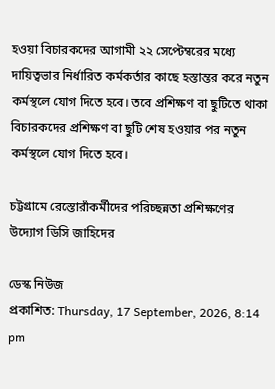হওয়া বিচারকদের আগামী ২২ সেপ্টেম্বরের মধ্যে দায়িত্বভার নির্ধারিত কর্মকর্তার কাছে হস্তান্তর করে নতুন কর্মস্থলে যোগ দিতে হবে। তবে প্রশিক্ষণ বা ছুটিতে থাকা বিচারকদের প্রশিক্ষণ বা ছুটি শেষ হওয়ার পর নতুন কর্মস্থলে যোগ দিতে হবে।

চট্টগ্রামে রেস্তোরাঁকর্মীদের পরিচ্ছন্নতা প্রশিক্ষণের উদ্যোগ ডিসি জাহিদের

ডেস্ক নিউজ
প্রকাশিত: Thursday, 17 September, 2026, 8:14 pm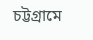চট্টগ্রামে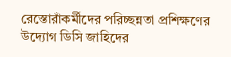রেস্তোরাঁকর্মীদের পরিচ্ছন্নতা প্রশিক্ষণের উদ্যোগ ডিসি জাহিদের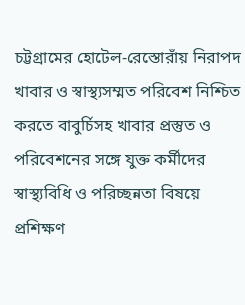চট্টগ্রামের হোটেল-রেস্তোরাঁয় নিরাপদ খাবার ও স্বাস্থ্যসম্মত পরিবেশ নিশ্চিত করতে বাবুর্চিসহ খাবার প্রস্তুত ও পরিবেশনের সঙ্গে যুক্ত কর্মীদের স্বাস্থ্যবিধি ও পরিচ্ছন্নতা বিষয়ে প্রশিক্ষণ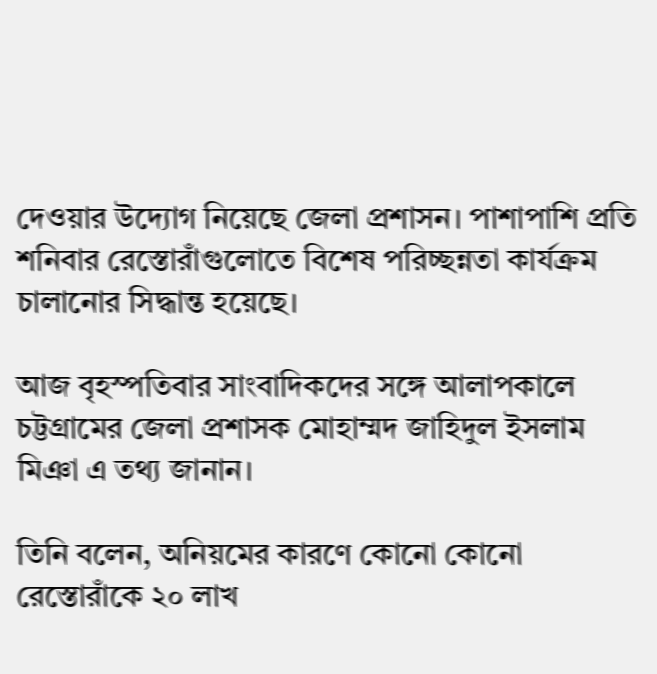দেওয়ার উদ্যোগ নিয়েছে জেলা প্রশাসন। পাশাপাশি প্রতি শনিবার রেস্তোরাঁগুলোতে বিশেষ পরিচ্ছন্নতা কার্যক্রম চালানোর সিদ্ধান্ত হয়েছে।

আজ বৃহস্পতিবার সাংবাদিকদের সঙ্গে আলাপকালে চট্টগ্রামের জেলা প্রশাসক মোহাম্মদ জাহিদুল ইসলাম মিঞা এ তথ্য জানান।

তিনি বলেন, অনিয়মের কারণে কোনো কোনো রেস্তোরাঁকে ২০ লাখ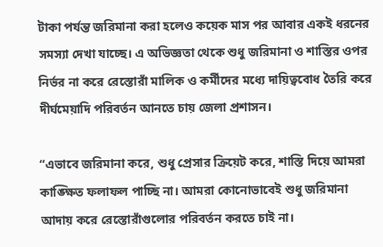টাকা পর্যন্ত জরিমানা করা হলেও কয়েক মাস পর আবার একই ধরনের সমস্যা দেখা যাচ্ছে। এ অভিজ্ঞতা থেকে শুধু জরিমানা ও শাস্তির ওপর নির্ভর না করে রেস্তোরাঁ মালিক ও কর্মীদের মধ্যে দায়িত্ববোধ তৈরি করে দীর্ঘমেয়াদি পরিবর্তন আনতে চায় জেলা প্রশাসন।

“এভাবে জরিমানা করে, শুধু প্রেসার ক্রিয়েট করে, শাস্তি দিয়ে আমরা কাঙ্ক্ষিত ফলাফল পাচ্ছি না। আমরা কোনোভাবেই শুধু জরিমানা আদায় করে রেস্তোরাঁগুলোর পরিবর্তন করতে চাই না।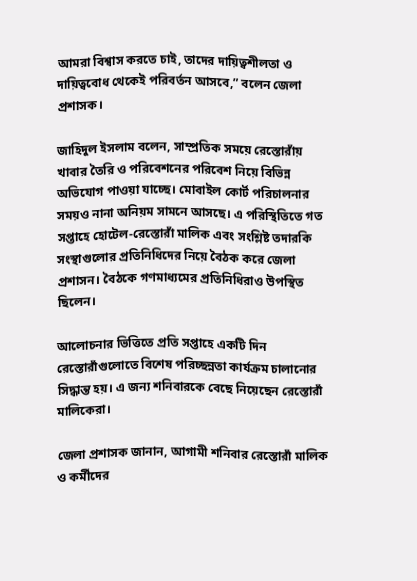আমরা বিশ্বাস করতে চাই, তাদের দায়িত্বশীলতা ও দায়িত্ববোধ থেকেই পরিবর্তন আসবে,” বলেন জেলা প্রশাসক।

জাহিদুল ইসলাম বলেন, সাম্প্রতিক সময়ে রেস্তোরাঁয় খাবার তৈরি ও পরিবেশনের পরিবেশ নিয়ে বিভিন্ন অভিযোগ পাওয়া যাচ্ছে। মোবাইল কোর্ট পরিচালনার সময়ও নানা অনিয়ম সামনে আসছে। এ পরিস্থিতিতে গত সপ্তাহে হোটেল-রেস্তোরাঁ মালিক এবং সংশ্লিষ্ট তদারকি সংস্থাগুলোর প্রতিনিধিদের নিয়ে বৈঠক করে জেলা প্রশাসন। বৈঠকে গণমাধ্যমের প্রতিনিধিরাও উপস্থিত ছিলেন।

আলোচনার ভিত্তিতে প্রতি সপ্তাহে একটি দিন রেস্তোরাঁগুলোতে বিশেষ পরিচ্ছন্নতা কার্যক্রম চালানোর সিদ্ধান্ত হয়। এ জন্য শনিবারকে বেছে নিয়েছেন রেস্তোরাঁ মালিকেরা।

জেলা প্রশাসক জানান, আগামী শনিবার রেস্তোরাঁ মালিক ও কর্মীদের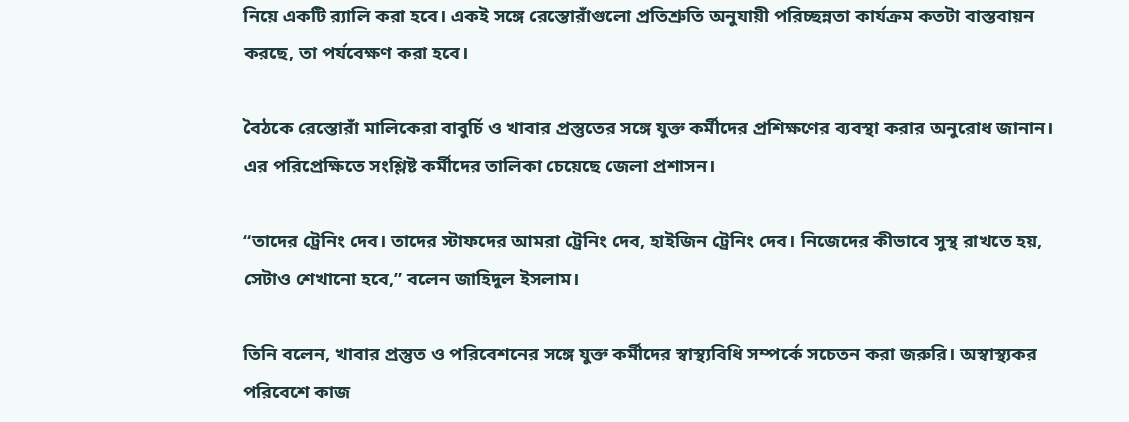নিয়ে একটি র‍্যালি করা হবে। একই সঙ্গে রেস্তোরাঁগুলো প্রতিশ্রুতি অনুযায়ী পরিচ্ছন্নতা কার্যক্রম কতটা বাস্তবায়ন করছে, তা পর্যবেক্ষণ করা হবে।

বৈঠকে রেস্তোরাঁ মালিকেরা বাবুর্চি ও খাবার প্রস্তুতের সঙ্গে যুক্ত কর্মীদের প্রশিক্ষণের ব্যবস্থা করার অনুরোধ জানান। এর পরিপ্রেক্ষিতে সংশ্লিষ্ট কর্মীদের তালিকা চেয়েছে জেলা প্রশাসন।

“তাদের ট্রেনিং দেব। তাদের স্টাফদের আমরা ট্রেনিং দেব, হাইজিন ট্রেনিং দেব। নিজেদের কীভাবে সুস্থ রাখতে হয়, সেটাও শেখানো হবে,” বলেন জাহিদুল ইসলাম।

তিনি বলেন, খাবার প্রস্তুত ও পরিবেশনের সঙ্গে যুক্ত কর্মীদের স্বাস্থ্যবিধি সম্পর্কে সচেতন করা জরুরি। অস্বাস্থ্যকর পরিবেশে কাজ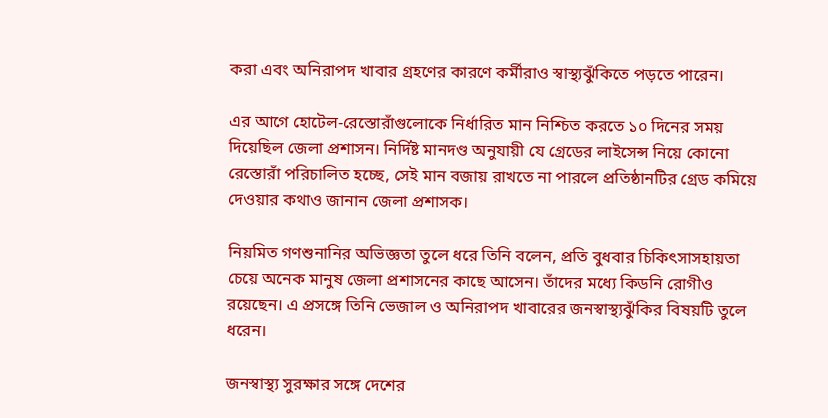করা এবং অনিরাপদ খাবার গ্রহণের কারণে কর্মীরাও স্বাস্থ্যঝুঁকিতে পড়তে পারেন।

এর আগে হোটেল-রেস্তোরাঁগুলোকে নির্ধারিত মান নিশ্চিত করতে ১০ দিনের সময় দিয়েছিল জেলা প্রশাসন। নির্দিষ্ট মানদণ্ড অনুযায়ী যে গ্রেডের লাইসেন্স নিয়ে কোনো রেস্তোরাঁ পরিচালিত হচ্ছে, সেই মান বজায় রাখতে না পারলে প্রতিষ্ঠানটির গ্রেড কমিয়ে দেওয়ার কথাও জানান জেলা প্রশাসক।

নিয়মিত গণশুনানির অভিজ্ঞতা তুলে ধরে তিনি বলেন, প্রতি বুধবার চিকিৎসাসহায়তা চেয়ে অনেক মানুষ জেলা প্রশাসনের কাছে আসেন। তাঁদের মধ্যে কিডনি রোগীও রয়েছেন। এ প্রসঙ্গে তিনি ভেজাল ও অনিরাপদ খাবারের জনস্বাস্থ্যঝুঁকির বিষয়টি তুলে ধরেন।

জনস্বাস্থ্য সুরক্ষার সঙ্গে দেশের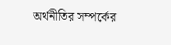অর্থনীতির সম্পর্কের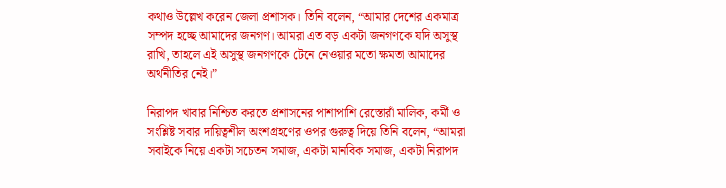কথাও উল্লেখ করেন জেলা প্রশাসক। তিনি বলেন, “আমার দেশের একমাত্র সম্পদ হচ্ছে আমাদের জনগণ। আমরা এত বড় একটা জনগণকে যদি অসুস্থ রাখি, তাহলে এই অসুস্থ জনগণকে টেনে নেওয়ার মতো ক্ষমতা আমাদের অর্থনীতির নেই।”

নিরাপদ খাবার নিশ্চিত করতে প্রশাসনের পাশাপাশি রেস্তোরাঁ মালিক, কর্মী ও সংশ্লিষ্ট সবার দায়িত্বশীল অংশগ্রহণের ওপর গুরুত্ব দিয়ে তিনি বলেন, “আমরা সবাইকে নিয়ে একটা সচেতন সমাজ, একটা মানবিক সমাজ, একটা নিরাপদ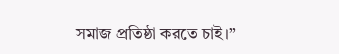সমাজ প্রতিষ্ঠা করতে চাই।”